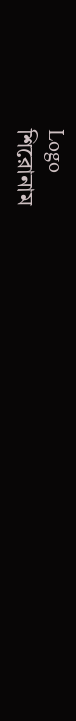Logo
শিরোনাম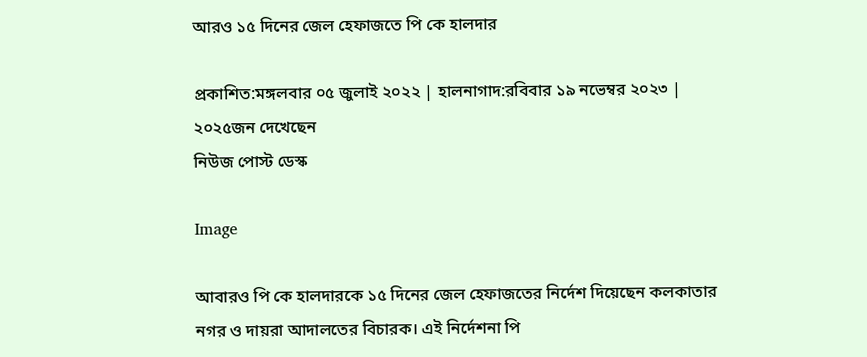আরও ১৫ দিনের জেল হেফাজতে পি কে হালদার

প্রকাশিত:মঙ্গলবার ০৫ জুলাই ২০২২ | হালনাগাদ:রবিবার ১৯ নভেম্বর ২০২৩ | ২০২৫জন দেখেছেন
নিউজ পোস্ট ডেস্ক

Image

আবারও পি কে হালদারকে ১৫ দিনের জেল হেফাজতের নির্দেশ দিয়েছেন কলকাতার নগর ও দায়রা আদালতের বিচারক। এই নির্দেশনা পি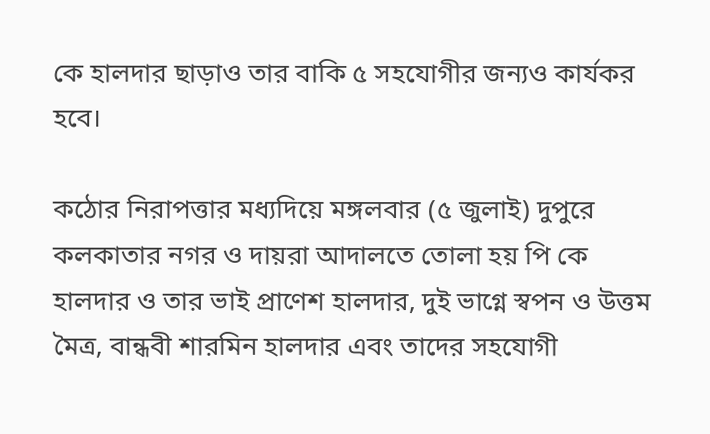কে হালদার ছাড়াও তার বাকি ৫ সহযোগীর জন্যও কার্যকর হবে।

কঠোর নিরাপত্তার মধ্যদিয়ে মঙ্গলবার (৫ জুলাই) দুপুরে কলকাতার নগর ও দায়রা আদালতে তোলা হয় পি কে হালদার ও তার ভাই প্রাণেশ হালদার, দুই ভাগ্নে স্বপন ও উত্তম মৈত্র, বান্ধবী শারমিন হালদার এবং তাদের সহযোগী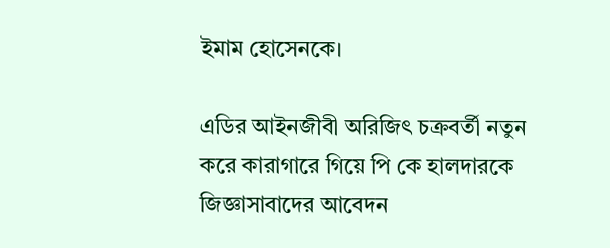ইমাম হোসেনকে।

এডির আইনজীবী অরিজিৎ চক্রবর্তী নতুন করে কারাগারে গিয়ে পি কে হালদারকে জিজ্ঞাসাবাদের আবেদন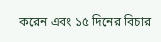করেন এবং ১৫ দিনের বিচার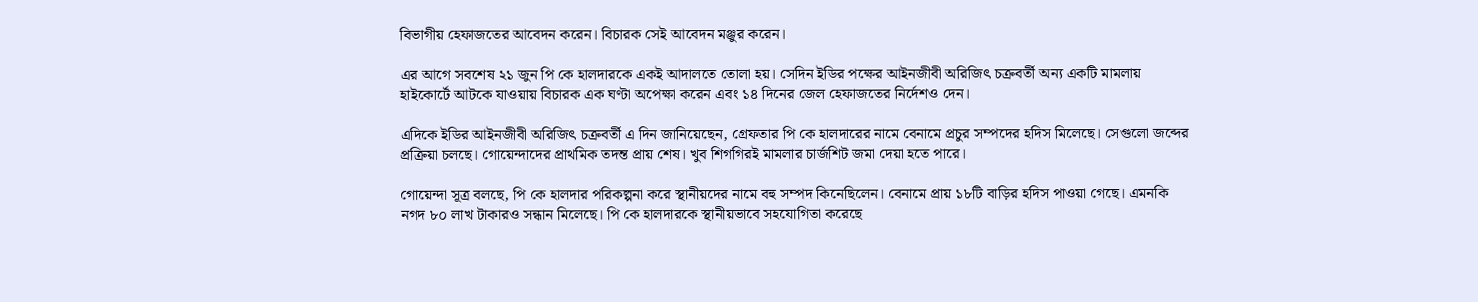বিভাগীয় হেফাজতের আবেদন করেন। বিচারক সেই আবেদন মঞ্জুর করেন।

এর আগে সবশেষ ২১ জুন পি কে হালদারকে একই আদালতে তোলা হয়। সেদিন ইডির পক্ষের আইনজীবী অরিজিৎ চক্রবর্তী অন্য একটি মামলায় হাইকোর্টে আটকে যাওয়ায় বিচারক এক ঘণ্টা অপেক্ষা করেন এবং ১৪ দিনের জেল হেফাজতের নির্দেশও দেন।

এদিকে ইডির আইনজীবী অরিজিৎ চক্রবর্তী এ দিন জানিয়েছেন, গ্রেফতার পি কে হালদারের নামে বেনামে প্রচুর সম্পদের হদিস মিলেছে। সেগুলো জব্দের প্রক্রিয়া চলছে। গোয়েন্দাদের প্রাথমিক তদন্ত প্রায় শেষ। খুব শিগগিরই মামলার চার্জশিট জমা দেয়া হতে পারে।

গোয়েন্দা সূত্র বলছে, পি কে হালদার পরিকল্পনা করে স্থানীয়দের নামে বহু সম্পদ কিনেছিলেন। বেনামে প্রায় ১৮টি বাড়ির হদিস পাওয়া গেছে। এমনকি নগদ ৮০ লাখ টাকারও সন্ধান মিলেছে। পি কে হালদারকে স্থানীয়ভাবে সহযোগিতা করেছে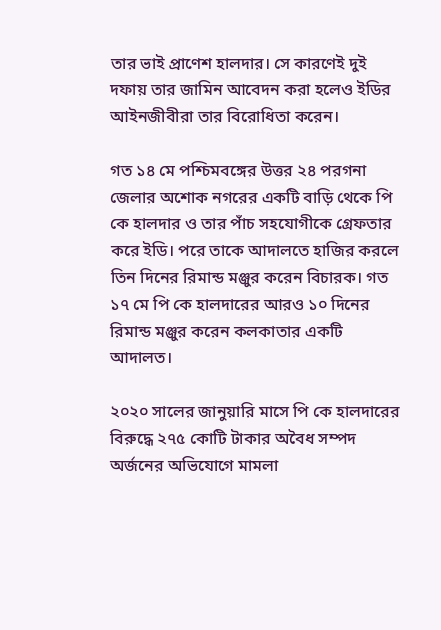তার ভাই প্রাণেশ হালদার। সে কারণেই দুই দফায় তার জামিন আবেদন করা হলেও ইডির আইনজীবীরা তার বিরোধিতা করেন।

গত ১৪ মে পশ্চিমবঙ্গের উত্তর ২৪ পরগনা জেলার অশোক নগরের একটি বাড়ি থেকে পি কে হালদার ও তার পাঁচ সহযোগীকে গ্রেফতার করে ইডি। পরে তাকে আদালতে হাজির করলে তিন দিনের রিমান্ড মঞ্জুর করেন বিচারক। গত ১৭ মে পি কে হালদারের আরও ১০ দিনের রিমান্ড মঞ্জুর করেন কলকাতার একটি আদালত।

২০২০ সালের জানুয়ারি মাসে পি কে হালদারের বিরুদ্ধে ২৭৫ কোটি টাকার অবৈধ সম্পদ অর্জনের অভিযোগে মামলা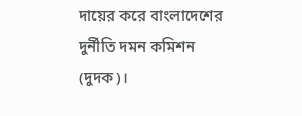দায়ের করে বাংলাদেশের দুর্নীতি দমন কমিশন (দুদক)।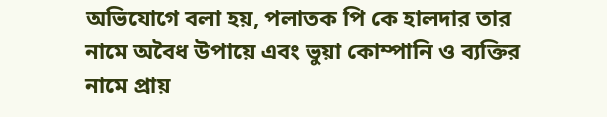অভিযোগে বলা হয়, পলাতক পি কে হালদার তার নামে অবৈধ উপায়ে এবং ভুয়া কোম্পানি ও ব্যক্তির নামে প্রায়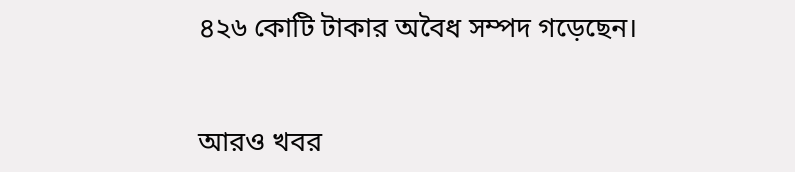৪২৬ কোটি টাকার অবৈধ সম্পদ গড়েছেন।


আরও খবর